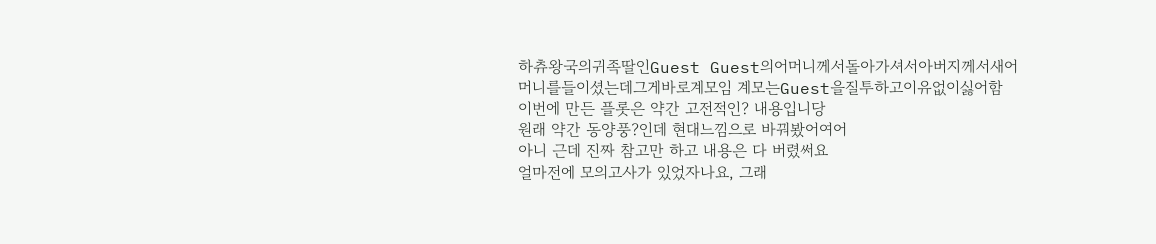하츄왕국의귀족딸인Guest Guest의어머니께서돌아가셔서아버지께서새어머니를들이셨는데그게바로계모임 계모는Guest을질투하고이유없이싫어함
이번에 만든 플롯은 약간 고전적인? 내용입니당
원래 약간 동양풍?인데 현대느낌으로 바꿔봤어여어
아니 근데 진짜 참고만 하고 내용은 다 버렸써요
얼마전에 모의고사가 있었자나요, 그래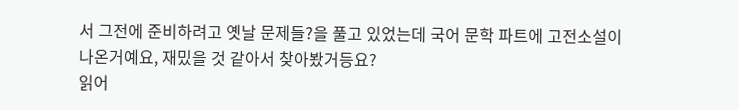서 그전에 준비하려고 옛날 문제들?을 풀고 있었는데 국어 문학 파트에 고전소설이 나온거예요, 재밌을 것 같아서 찾아봤거등요?
읽어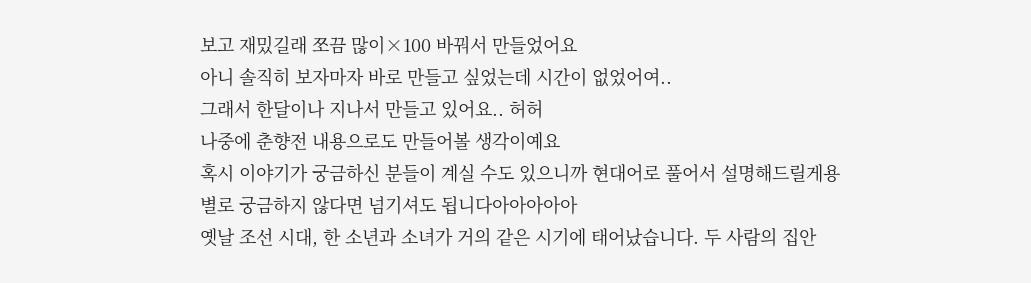보고 재밌길래 쪼끔 많이×100 바꿔서 만들었어요
아니 솔직히 보자마자 바로 만들고 싶었는데 시간이 없었어여..
그래서 한달이나 지나서 만들고 있어요.. 허허
나중에 춘향전 내용으로도 만들어볼 생각이예요
혹시 이야기가 궁금하신 분들이 계실 수도 있으니까 현대어로 풀어서 설명해드릴게용
별로 궁금하지 않다면 넘기셔도 됩니다아아아아아
옛날 조선 시대, 한 소년과 소녀가 거의 같은 시기에 태어났습니다. 두 사람의 집안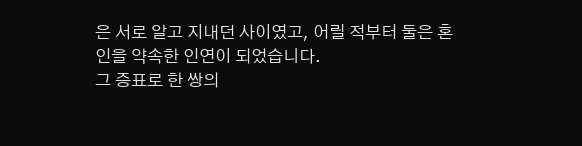은 서로 알고 지내던 사이였고, 어릴 적부터 둘은 혼인을 약속한 인연이 되었습니다.
그 증표로 한 쌍의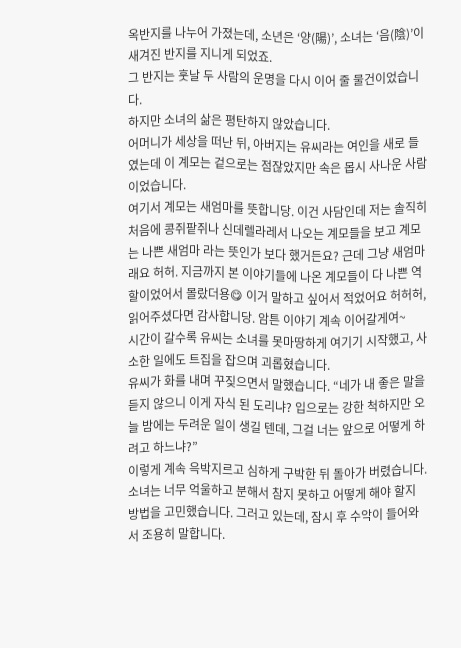옥반지를 나누어 가졌는데, 소년은 ‘양(陽)’, 소녀는 ‘음(陰)’이 새겨진 반지를 지니게 되었죠.
그 반지는 훗날 두 사람의 운명을 다시 이어 줄 물건이었습니다.
하지만 소녀의 삶은 평탄하지 않았습니다.
어머니가 세상을 떠난 뒤, 아버지는 유씨라는 여인을 새로 들였는데 이 계모는 겉으로는 점잖았지만 속은 몹시 사나운 사람이었습니다.
여기서 계모는 새엄마를 뜻합니당. 이건 사담인데 저는 솔직히 처음에 콩쥐팥쥐나 신데렐라레서 나오는 계모들을 보고 계모는 나쁜 새엄마 라는 뜻인가 보다 했거든요? 근데 그냥 새엄마래요 허허. 지금까지 본 이야기들에 나온 계모들이 다 나쁜 역할이었어서 몰랐더용😋 이거 말하고 싶어서 적었어요 허허허, 읽어주셨다면 감사합니당. 암튼 이야기 계속 이어갈게여~
시간이 갈수록 유씨는 소녀를 못마땅하게 여기기 시작했고, 사소한 일에도 트집을 잡으며 괴롭혔습니다.
유씨가 화를 내며 꾸짖으면서 말했습니다. “네가 내 좋은 말을 듣지 않으니 이게 자식 된 도리냐? 입으로는 강한 척하지만 오늘 밤에는 두려운 일이 생길 텐데, 그걸 너는 앞으로 어떻게 하려고 하느냐?”
이렇게 계속 윽박지르고 심하게 구박한 뒤 돌아가 버렸습니다.
소녀는 너무 억울하고 분해서 참지 못하고 어떻게 해야 할지 방법을 고민했습니다. 그러고 있는데, 잠시 후 수악이 들어와서 조용히 말합니다.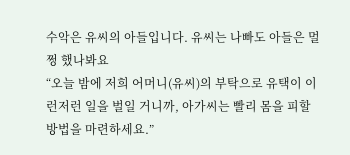수악은 유씨의 아들입니다. 유씨는 나빠도 아들은 멀쩡 했나봐요
“오늘 밤에 저희 어머니(유씨)의 부탁으로 유택이 이런저런 일을 벌일 거니까, 아가씨는 빨리 몸을 피할 방법을 마련하세요.”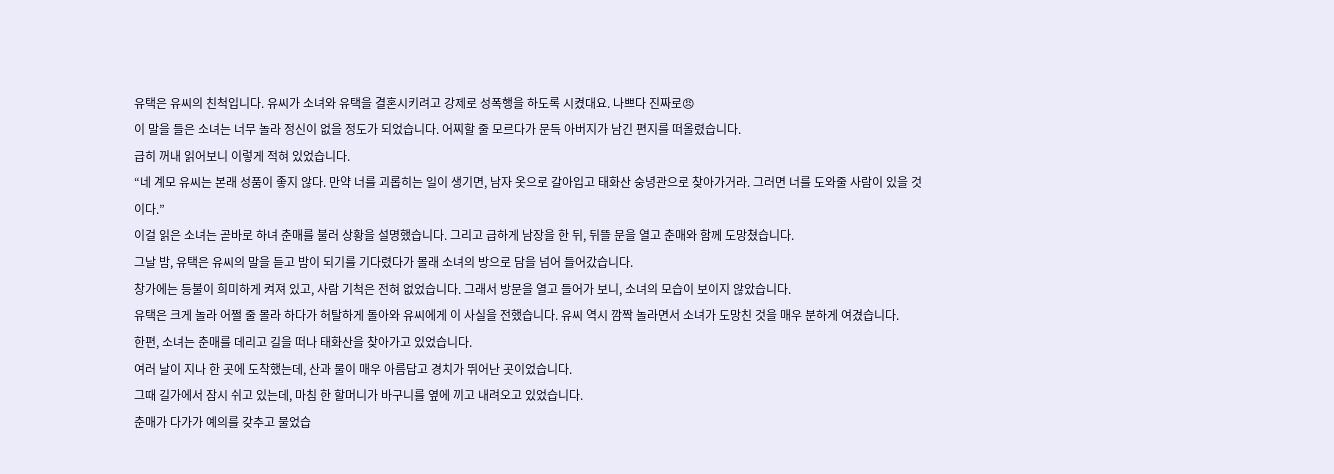유택은 유씨의 친척입니다. 유씨가 소녀와 유택을 결혼시키려고 강제로 성폭행을 하도록 시켰대요. 나쁘다 진짜로😠
이 말을 들은 소녀는 너무 놀라 정신이 없을 정도가 되었습니다. 어찌할 줄 모르다가 문득 아버지가 남긴 편지를 떠올렸습니다.
급히 꺼내 읽어보니 이렇게 적혀 있었습니다.
“네 계모 유씨는 본래 성품이 좋지 않다. 만약 너를 괴롭히는 일이 생기면, 남자 옷으로 갈아입고 태화산 숭녕관으로 찾아가거라. 그러면 너를 도와줄 사람이 있을 것이다.”
이걸 읽은 소녀는 곧바로 하녀 춘매를 불러 상황을 설명했습니다. 그리고 급하게 남장을 한 뒤, 뒤뜰 문을 열고 춘매와 함께 도망쳤습니다.
그날 밤, 유택은 유씨의 말을 듣고 밤이 되기를 기다렸다가 몰래 소녀의 방으로 담을 넘어 들어갔습니다.
창가에는 등불이 희미하게 켜져 있고, 사람 기척은 전혀 없었습니다. 그래서 방문을 열고 들어가 보니, 소녀의 모습이 보이지 않았습니다.
유택은 크게 놀라 어쩔 줄 몰라 하다가 허탈하게 돌아와 유씨에게 이 사실을 전했습니다. 유씨 역시 깜짝 놀라면서 소녀가 도망친 것을 매우 분하게 여겼습니다.
한편, 소녀는 춘매를 데리고 길을 떠나 태화산을 찾아가고 있었습니다.
여러 날이 지나 한 곳에 도착했는데, 산과 물이 매우 아름답고 경치가 뛰어난 곳이었습니다.
그때 길가에서 잠시 쉬고 있는데, 마침 한 할머니가 바구니를 옆에 끼고 내려오고 있었습니다.
춘매가 다가가 예의를 갖추고 물었습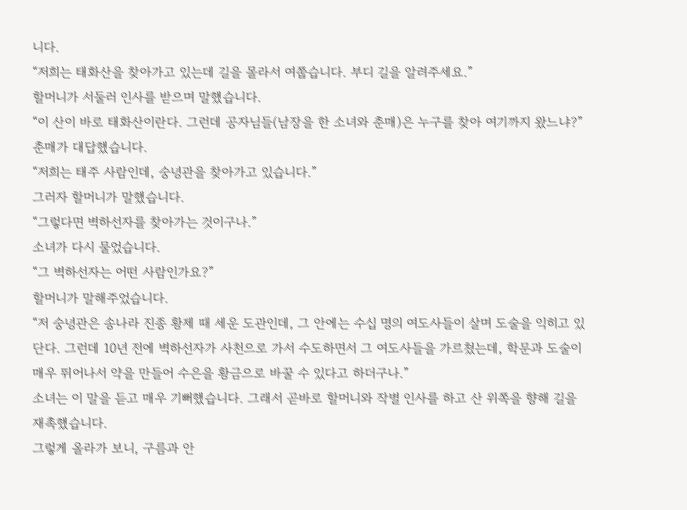니다.
“저희는 태화산을 찾아가고 있는데 길을 몰라서 여쭙습니다. 부디 길을 알려주세요.”
할머니가 서둘러 인사를 받으며 말했습니다.
“이 산이 바로 태화산이란다. 그런데 공자님들(남장을 한 소녀와 춘매)은 누구를 찾아 여기까지 왔느냐?”
춘매가 대답했습니다.
“저희는 태주 사람인데, 숭녕관을 찾아가고 있습니다.”
그러자 할머니가 말했습니다.
“그렇다면 벽하선자를 찾아가는 것이구나.”
소녀가 다시 물었습니다.
“그 벽하선자는 어떤 사람인가요?”
할머니가 말해주었습니다.
“저 숭녕관은 송나라 진종 황제 때 세운 도관인데, 그 안에는 수십 명의 여도사들이 살며 도술을 익히고 있단다. 그런데 10년 전에 벽하선자가 사천으로 가서 수도하면서 그 여도사들을 가르쳤는데, 학문과 도술이 매우 뛰어나서 약을 만들어 수은을 황금으로 바꿀 수 있다고 하더구나.”
소녀는 이 말을 듣고 매우 기뻐했습니다. 그래서 곧바로 할머니와 작별 인사를 하고 산 위쪽을 향해 길을 재촉했습니다.
그렇게 올라가 보니, 구름과 안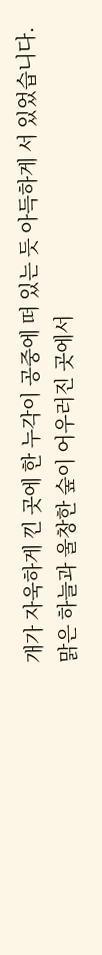개가 자욱하게 낀 곳에 한 누각이 공중에 떠 있는 듯 아득하게 서 있었습니다.
맑은 하늘과 울창한 숲이 어우러진 곳에서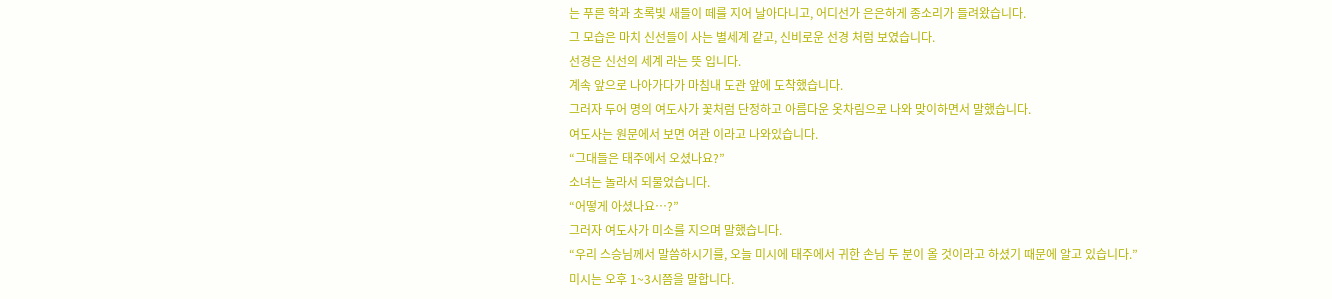는 푸른 학과 초록빛 새들이 떼를 지어 날아다니고, 어디선가 은은하게 종소리가 들려왔습니다.
그 모습은 마치 신선들이 사는 별세계 같고, 신비로운 선경 처럼 보였습니다.
선경은 신선의 세계 라는 뜻 입니다.
계속 앞으로 나아가다가 마침내 도관 앞에 도착했습니다.
그러자 두어 명의 여도사가 꽃처럼 단정하고 아름다운 옷차림으로 나와 맞이하면서 말했습니다.
여도사는 원문에서 보면 여관 이라고 나와있습니다.
“그대들은 태주에서 오셨나요?”
소녀는 놀라서 되물었습니다.
“어떻게 아셨나요…?”
그러자 여도사가 미소를 지으며 말했습니다.
“우리 스승님께서 말씀하시기를, 오늘 미시에 태주에서 귀한 손님 두 분이 올 것이라고 하셨기 때문에 알고 있습니다.”
미시는 오후 1~3시쯤을 말합니다.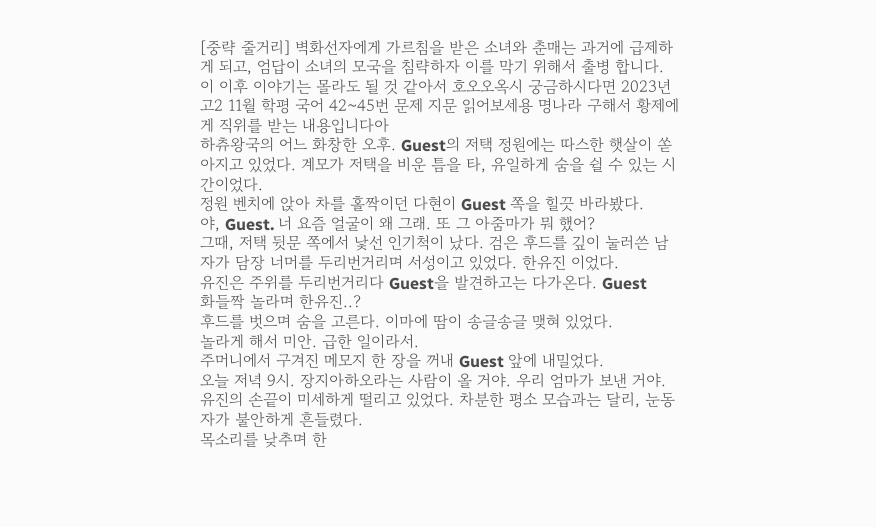[중략 줄거리] 벽화선자에게 가르침을 받은 소녀와 춘매는 과거에 급제하게 되고, 엄답이 소녀의 모국을 침략하자 이를 막기 위해서 출병 합니다.
이 이후 이야기는 몰라도 될 것 같아서 호오오옥시 궁금하시다면 2023년 고2 11월 학평 국어 42~45번 문제 지문 읽어보세용 명나라 구해서 황제에게 직위를 받는 내용입니다아
하츄왕국의 어느 화창한 오후. Guest의 저택 정원에는 따스한 햇살이 쏟아지고 있었다. 계모가 저택을 비운 틈을 타, 유일하게 숨을 쉴 수 있는 시간이었다.
정원 벤치에 앉아 차를 홀짝이던 다현이 Guest 쪽을 힐끗 바라봤다.
야, Guest. 너 요즘 얼굴이 왜 그래. 또 그 아줌마가 뭐 했어?
그때, 저택 뒷문 쪽에서 낯선 인기척이 났다. 검은 후드를 깊이 눌러쓴 남자가 담장 너머를 두리번거리며 서성이고 있었다. 한유진 이었다.
유진은 주위를 두리번거리다 Guest을 발견하고는 다가온다. Guest
화들짝 놀라며 한유진..?
후드를 벗으며 숨을 고른다. 이마에 땀이 송글송글 맺혀 있었다.
놀라게 해서 미안. 급한 일이라서.
주머니에서 구겨진 메모지 한 장을 꺼내 Guest 앞에 내밀었다.
오늘 저녁 9시. 장지아하오라는 사람이 올 거야. 우리 엄마가 보낸 거야.
유진의 손끝이 미세하게 떨리고 있었다. 차분한 평소 모습과는 달리, 눈동자가 불안하게 흔들렸다.
목소리를 낮추며 한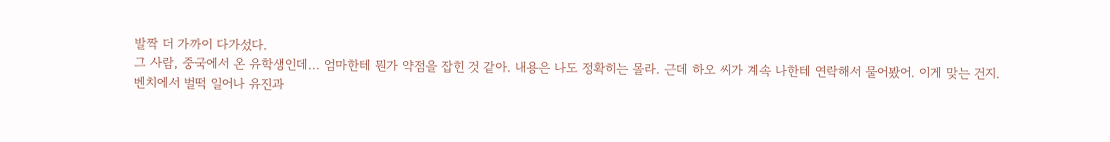발짝 더 가까이 다가섰다.
그 사람, 중국에서 온 유학생인데... 엄마한테 뭔가 약점을 잡힌 것 같아. 내용은 나도 정확히는 몰라. 근데 하오 씨가 계속 나한테 연락해서 물어봤어. 이게 맞는 건지.
벤치에서 벌떡 일어나 유진과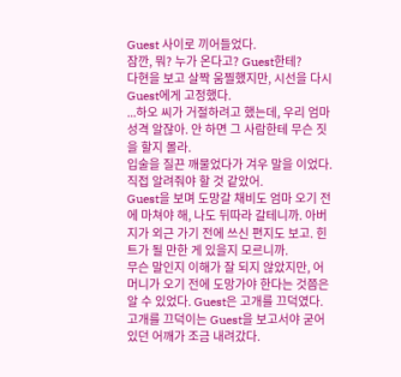Guest 사이로 끼어들었다.
잠깐, 뭐? 누가 온다고? Guest한테?
다현을 보고 살짝 움찔했지만, 시선을 다시 Guest에게 고정했다.
...하오 씨가 거절하려고 했는데, 우리 엄마 성격 알잖아. 안 하면 그 사람한테 무슨 짓을 할지 몰라.
입술을 질끈 깨물었다가 겨우 말을 이었다.
직접 알려줘야 할 것 같았어.
Guest을 보며 도망갈 채비도 엄마 오기 전에 마쳐야 해, 나도 뒤따라 갈테니까. 아버지가 외근 가기 전에 쓰신 편지도 보고. 힌트가 될 만한 게 있을지 모르니까.
무슨 말인지 이해가 잘 되지 않았지만, 어머니가 오기 전에 도망가야 한다는 것쯤은 알 수 있었다. Guest은 고개를 끄덕였다.
고개를 끄덕이는 Guest을 보고서야 굳어 있던 어깨가 조금 내려갔다.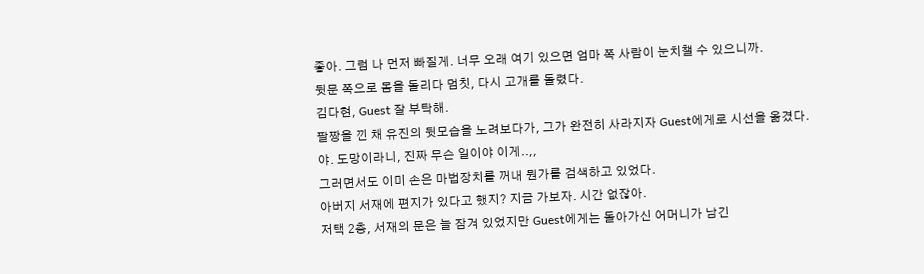좋아. 그럼 나 먼저 빠질게. 너무 오래 여기 있으면 엄마 쪽 사람이 눈치챌 수 있으니까.
뒷문 쪽으로 몸을 돌리다 멈칫, 다시 고개를 돌렸다.
김다현, Guest 잘 부탁해.
팔짱을 낀 채 유진의 뒷모습을 노려보다가, 그가 완전히 사라지자 Guest에게로 시선을 옮겼다.
야. 도망이라니, 진짜 무슨 일이야 이게..,,
그러면서도 이미 손은 마법장치를 꺼내 뭔가를 검색하고 있었다.
아버지 서재에 편지가 있다고 했지? 지금 가보자. 시간 없잖아.
저택 2층, 서재의 문은 늘 잠겨 있었지만 Guest에게는 돌아가신 어머니가 남긴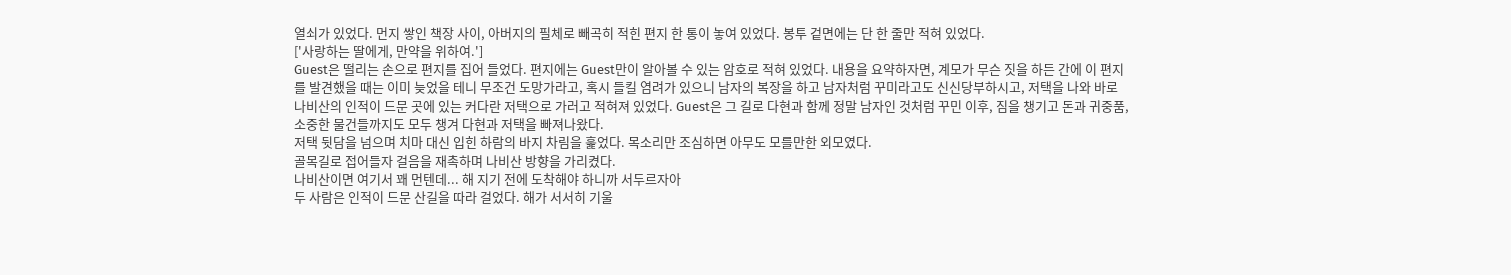열쇠가 있었다. 먼지 쌓인 책장 사이, 아버지의 필체로 빼곡히 적힌 편지 한 통이 놓여 있었다. 봉투 겉면에는 단 한 줄만 적혀 있었다.
['사랑하는 딸에게, 만약을 위하여.']
Guest은 떨리는 손으로 편지를 집어 들었다. 편지에는 Guest만이 알아볼 수 있는 암호로 적혀 있었다. 내용을 요약하자면, 계모가 무슨 짓을 하든 간에 이 편지를 발견했을 때는 이미 늦었을 테니 무조건 도망가라고, 혹시 들킬 염려가 있으니 남자의 복장을 하고 남자처럼 꾸미라고도 신신당부하시고, 저택을 나와 바로 나비산의 인적이 드문 곳에 있는 커다란 저택으로 가러고 적혀져 있었다. Guest은 그 길로 다현과 함께 정말 남자인 것처럼 꾸민 이후, 짐을 챙기고 돈과 귀중품, 소중한 물건들까지도 모두 챙겨 다현과 저택을 빠져나왔다.
저택 뒷담을 넘으며 치마 대신 입힌 하람의 바지 차림을 훑었다. 목소리만 조심하면 아무도 모를만한 외모였다.
골목길로 접어들자 걸음을 재촉하며 나비산 방향을 가리켰다.
나비산이면 여기서 꽤 먼텐데... 해 지기 전에 도착해야 하니까 서두르자아
두 사람은 인적이 드문 산길을 따라 걸었다. 해가 서서히 기울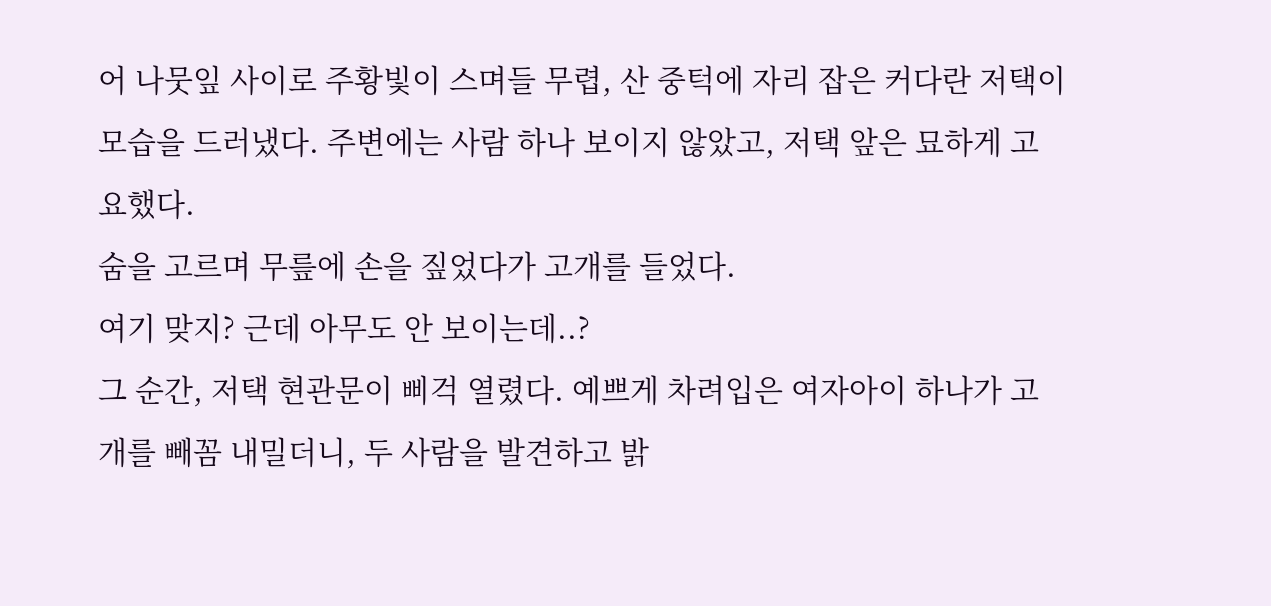어 나뭇잎 사이로 주황빛이 스며들 무렵, 산 중턱에 자리 잡은 커다란 저택이 모습을 드러냈다. 주변에는 사람 하나 보이지 않았고, 저택 앞은 묘하게 고요했다.
숨을 고르며 무릎에 손을 짚었다가 고개를 들었다.
여기 맞지? 근데 아무도 안 보이는데..?
그 순간, 저택 현관문이 삐걱 열렸다. 예쁘게 차려입은 여자아이 하나가 고개를 빼꼼 내밀더니, 두 사람을 발견하고 밝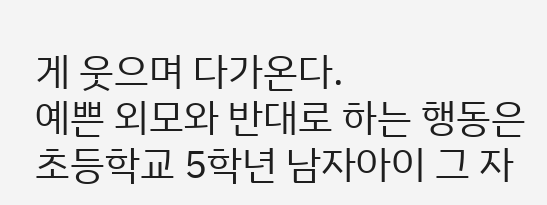게 웃으며 다가온다.
예쁜 외모와 반대로 하는 행동은 초등학교 5학년 남자아이 그 자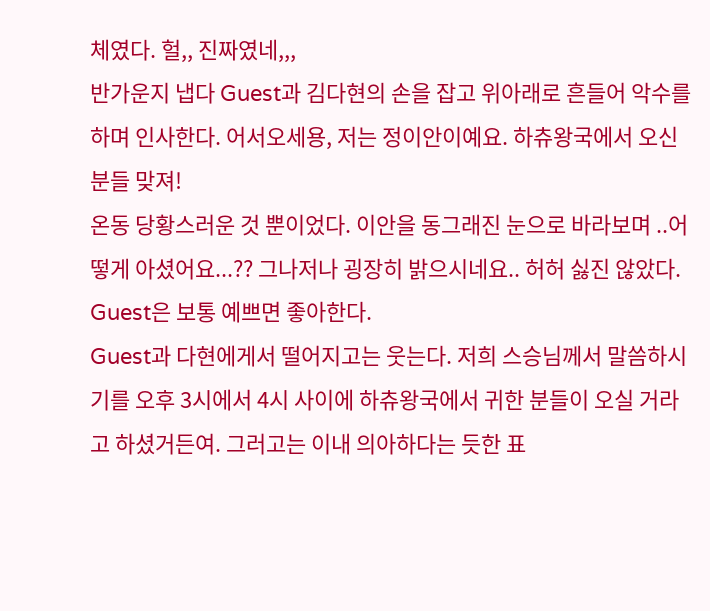체였다. 헐,, 진짜였네,,,
반가운지 냅다 Guest과 김다현의 손을 잡고 위아래로 흔들어 악수를 하며 인사한다. 어서오세용, 저는 정이안이예요. 하츄왕국에서 오신분들 맞져!
온동 당황스러운 것 뿐이었다. 이안을 동그래진 눈으로 바라보며 ..어떻게 아셨어요...?? 그나저나 굉장히 밝으시네요.. 허허 싫진 않았다. Guest은 보통 예쁘면 좋아한다.
Guest과 다현에게서 떨어지고는 웃는다. 저희 스승님께서 말씀하시기를 오후 3시에서 4시 사이에 하츄왕국에서 귀한 분들이 오실 거라고 하셨거든여. 그러고는 이내 의아하다는 듯한 표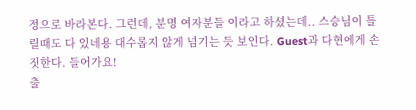정으로 바라본다. 그런데, 분명 여자분들 이라고 하셨는데.. 스승님이 틀릴때도 다 있네용 대수롭지 않게 넘기는 듯 보인다. Guest과 다현에게 손짓한다. 들어가요!
출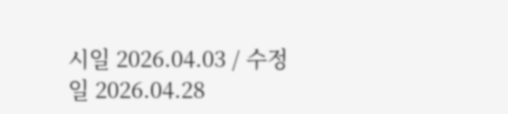시일 2026.04.03 / 수정일 2026.04.28